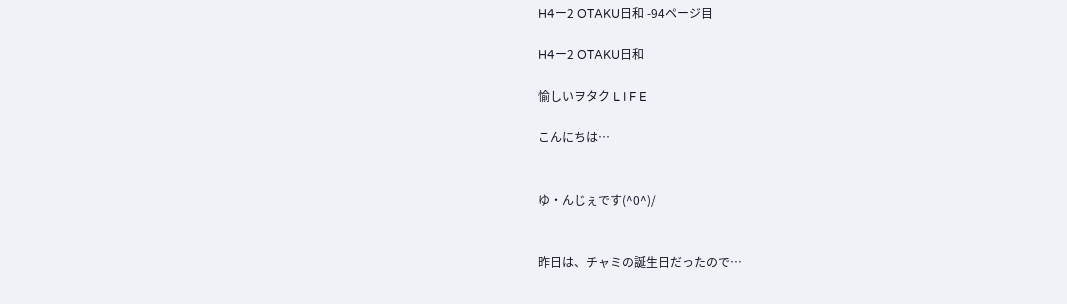H4ー2 OTAKU日和 -94ページ目

H4ー2 OTAKU日和

愉しいヲタク L I F E

こんにちは…


ゆ・んじぇです(^0^)/


昨日は、チャミの誕生日だったので…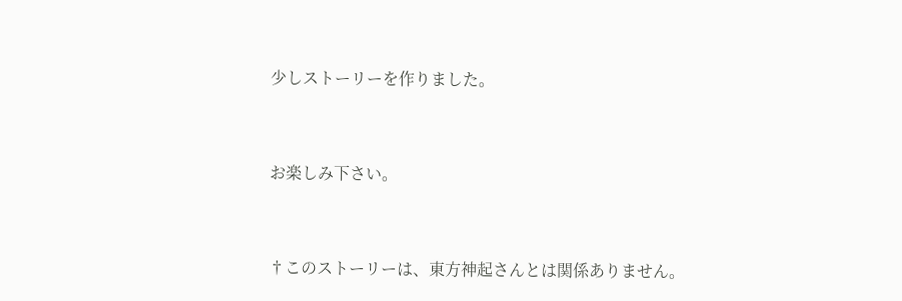少しストーリーを作りました。


お楽しみ下さい。


†このストーリーは、東方神起さんとは関係ありません。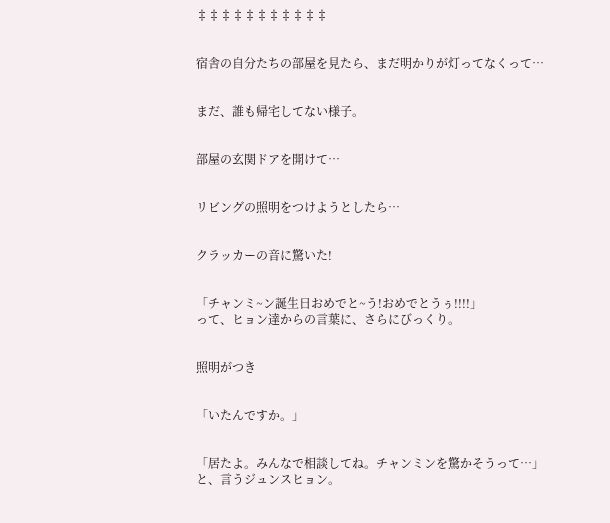‡‡‡‡‡‡‡‡‡‡‡


宿舎の自分たちの部屋を見たら、まだ明かりが灯ってなくって…


まだ、誰も帰宅してない様子。


部屋の玄関ドアを開けて…


リビングの照明をつけようとしたら…


クラッカーの音に驚いた!


「チャンミ~ン誕生日おめでと~う!おめでとうぅ!!!!」
って、ヒョン達からの言葉に、さらにびっくり。


照明がつき


「いたんですか。」


「居たよ。みんなで相談してね。チャンミンを驚かそうって…」
と、言うジュンスヒョン。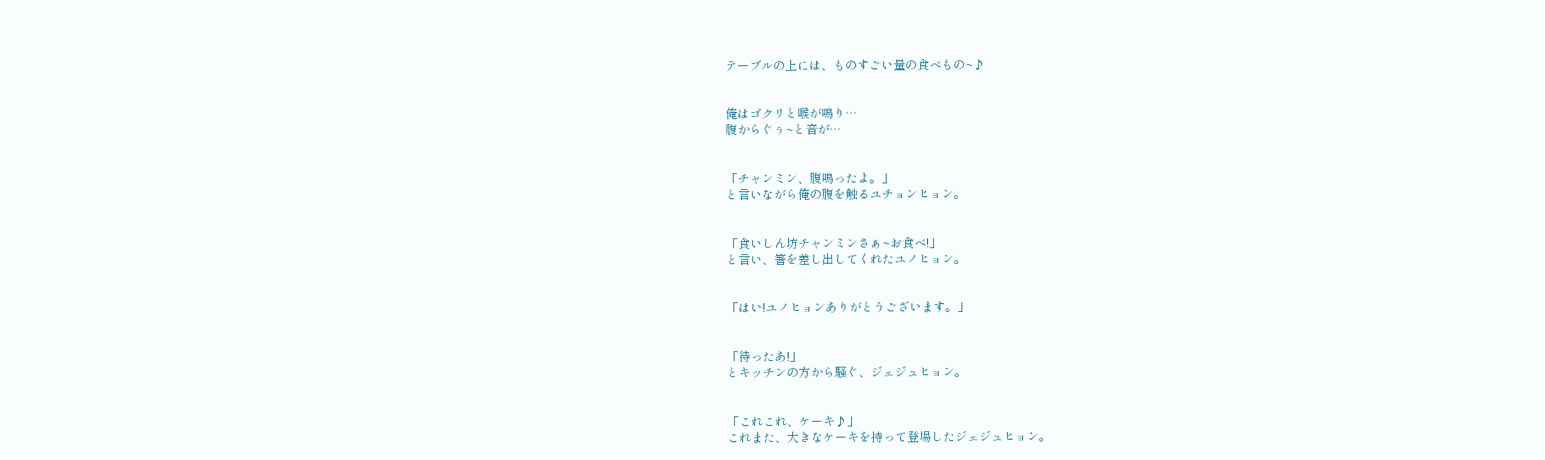テーブルの上には、ものすごい量の食べもの~♪


俺はゴクリと喉が鳴り…
腹からぐぅ~と音が…


「チャンミン、腹鳴ったよ。」
と言いながら俺の腹を触るユチョンヒョン。


「食いしん坊チャンミンさぁ~お食べ!」
と言い、箸を差し出してくれたユノヒョン。


「はい!ユノヒョンありがとうございます。」


「待ったあ!」
とキッチンの方から騒ぐ、ジェジュヒョン。


「これこれ、ケーキ♪」
これまた、大きなケーキを持って登場したジェジュヒョン。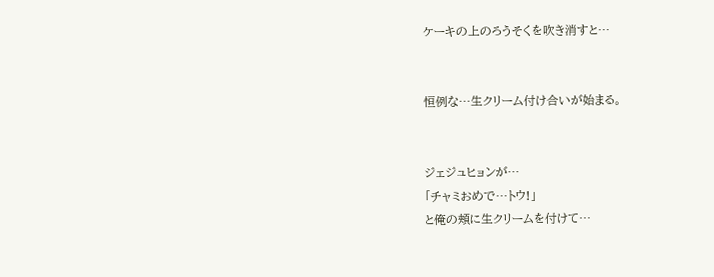ケーキの上のろうそくを吹き消すと…


恒例な…生クリーム付け合いが始まる。


ジェジュヒョンが…
「チャミおめで…トウ!」
と俺の頬に生クリームを付けて…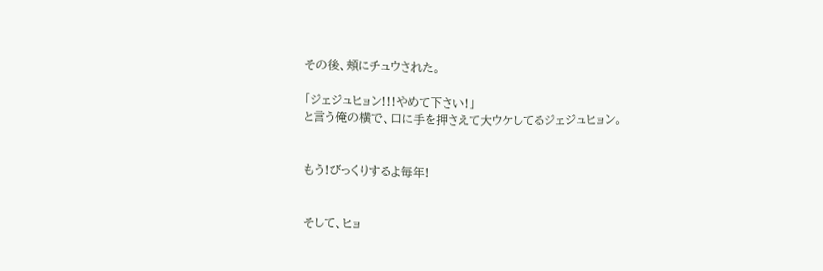その後、頬にチュウされた。

「ジェジュヒョン!!!やめて下さい!」
と言う俺の横で、口に手を押さえて大ウケしてるジェジュヒョン。


もう!びっくりするよ毎年!


そして、ヒョ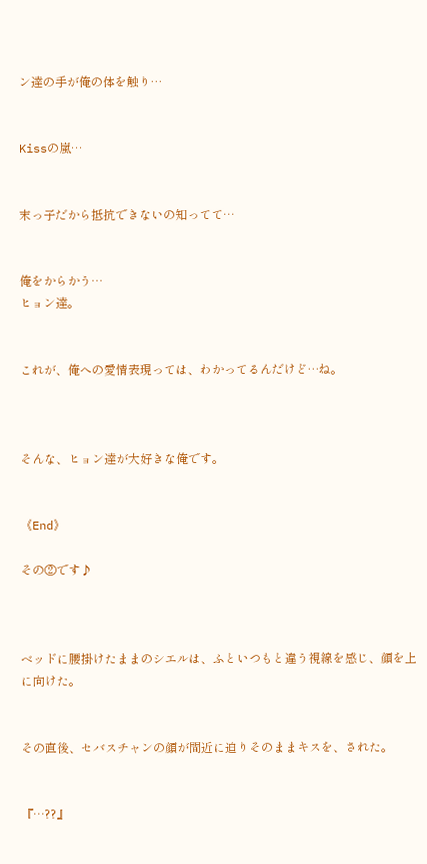ン達の手が俺の体を触り…


Kissの嵐…


末っ子だから抵抗できないの知ってて…


俺をからかう…
ヒョン達。


これが、俺への愛情表現っては、わかってるんだけど…ね。



そんな、ヒョン達が大好きな俺です。


《End》

その②です♪



ベッドに腰掛けたままのシエルは、ふといつもと違う視線を感じ、顔を上に向けた。


その直後、セバスチャンの顔が間近に迫りそのままキスを、された。


『…??』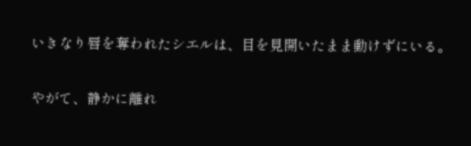いきなり唇を奪われたシエルは、目を見開いたまま動けずにいる。


やがて、静かに離れ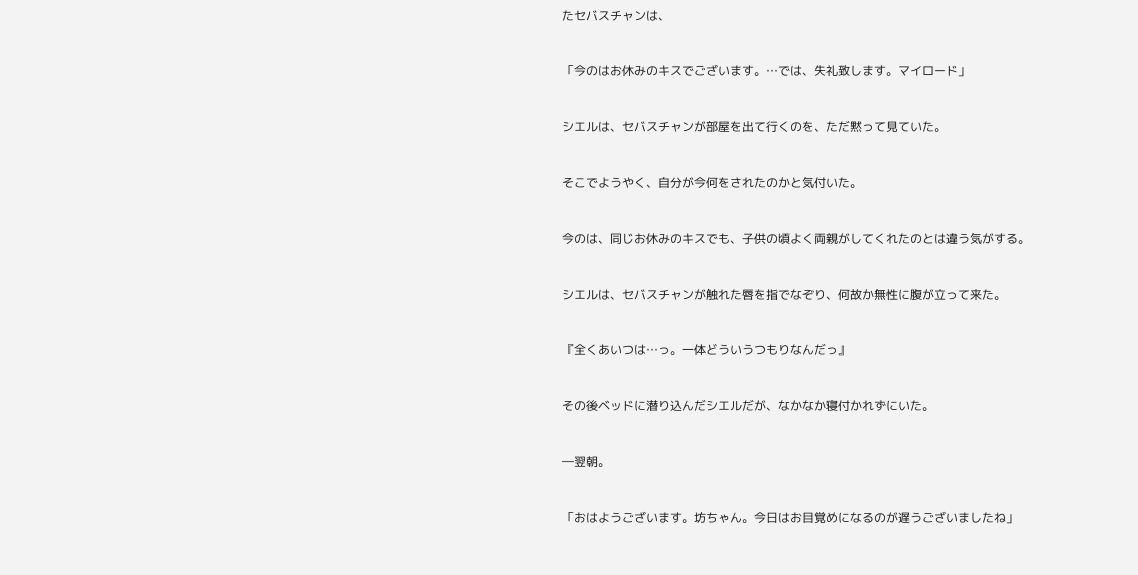たセバスチャンは、


「今のはお休みのキスでございます。…では、失礼致します。マイロード」


シエルは、セバスチャンが部屋を出て行くのを、ただ黙って見ていた。


そこでようやく、自分が今何をされたのかと気付いた。


今のは、同じお休みのキスでも、子供の頃よく両親がしてくれたのとは違う気がする。


シエルは、セバスチャンが触れた唇を指でなぞり、何故か無性に腹が立って来た。


『全くあいつは…っ。一体どういうつもりなんだっ』


その後ベッドに潜り込んだシエルだが、なかなか寝付かれずにいた。


―翌朝。


「おはようございます。坊ちゃん。今日はお目覚めになるのが遅うございましたね」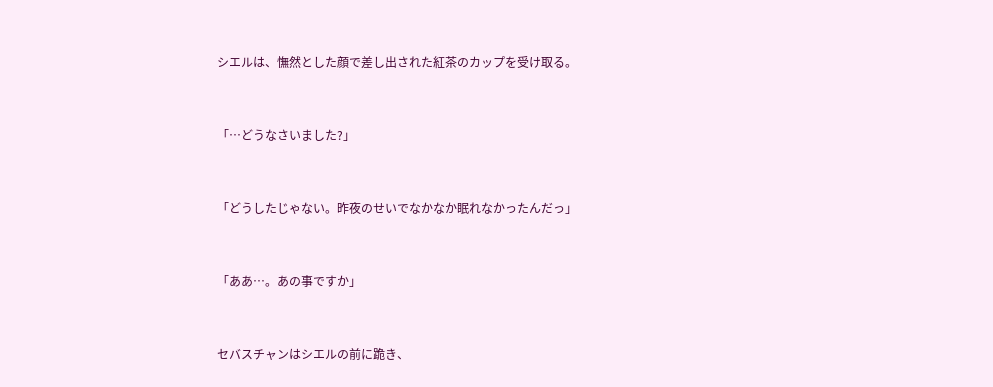シエルは、憮然とした顔で差し出された紅茶のカップを受け取る。


「…どうなさいました?」


「どうしたじゃない。昨夜のせいでなかなか眠れなかったんだっ」


「ああ…。あの事ですか」


セバスチャンはシエルの前に跪き、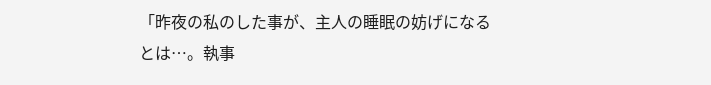「昨夜の私のした事が、主人の睡眠の妨げになるとは…。執事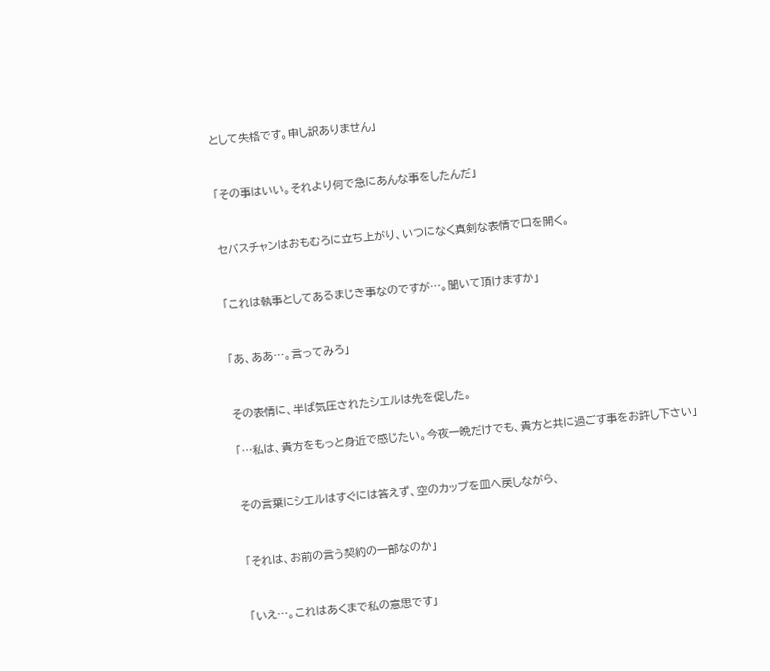として失格です。申し訳ありません」


「その事はいい。それより何で急にあんな事をしたんだ」


セバスチャンはおもむろに立ち上がり、いつになく真剣な表情で口を開く。


「これは執事としてあるまじき事なのですが…。聞いて頂けますか」


「あ、ああ…。言ってみろ」


その表情に、半ば気圧されたシエルは先を促した。

「…私は、貴方をもっと身近で感じたい。今夜一晩だけでも、貴方と共に過ごす事をお許し下さい」


その言葉にシエルはすぐには答えず、空のカップを皿へ戻しながら、


「それは、お前の言う契約の一部なのか」


「いえ…。これはあくまで私の意思です」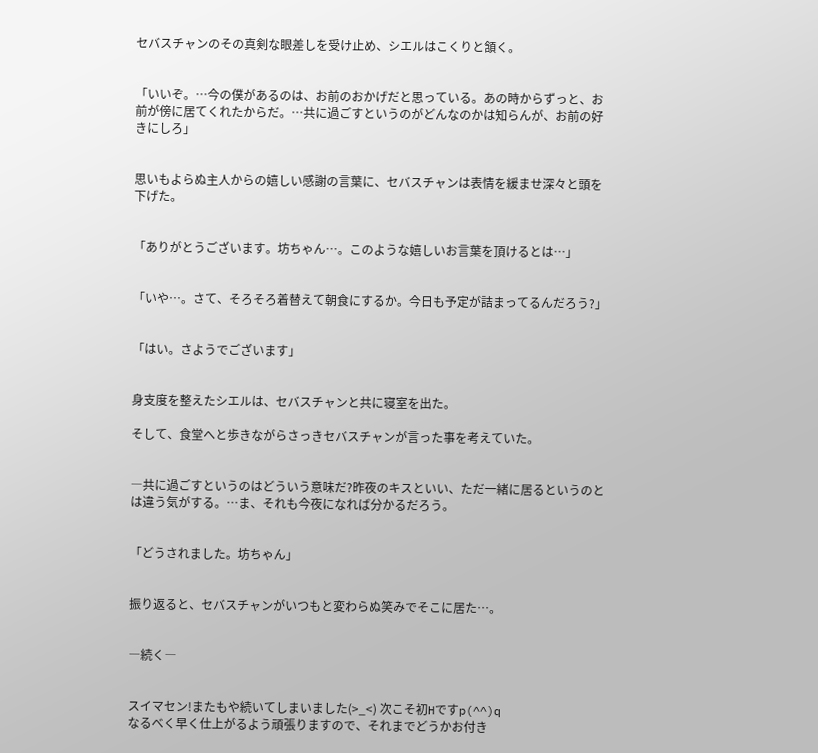セバスチャンのその真剣な眼差しを受け止め、シエルはこくりと頷く。


「いいぞ。…今の僕があるのは、お前のおかげだと思っている。あの時からずっと、お前が傍に居てくれたからだ。…共に過ごすというのがどんなのかは知らんが、お前の好きにしろ」


思いもよらぬ主人からの嬉しい感謝の言葉に、セバスチャンは表情を緩ませ深々と頭を下げた。


「ありがとうございます。坊ちゃん…。このような嬉しいお言葉を頂けるとは…」


「いや…。さて、そろそろ着替えて朝食にするか。今日も予定が詰まってるんだろう?」


「はい。さようでございます」


身支度を整えたシエルは、セバスチャンと共に寝室を出た。

そして、食堂へと歩きながらさっきセバスチャンが言った事を考えていた。


―共に過ごすというのはどういう意味だ?昨夜のキスといい、ただ一緒に居るというのとは違う気がする。…ま、それも今夜になれば分かるだろう。


「どうされました。坊ちゃん」


振り返ると、セバスチャンがいつもと変わらぬ笑みでそこに居た…。


―続く―


スイマセン!またもや続いてしまいました(>_<) 次こそ初Hですp(^^)q
なるべく早く仕上がるよう頑張りますので、それまでどうかお付き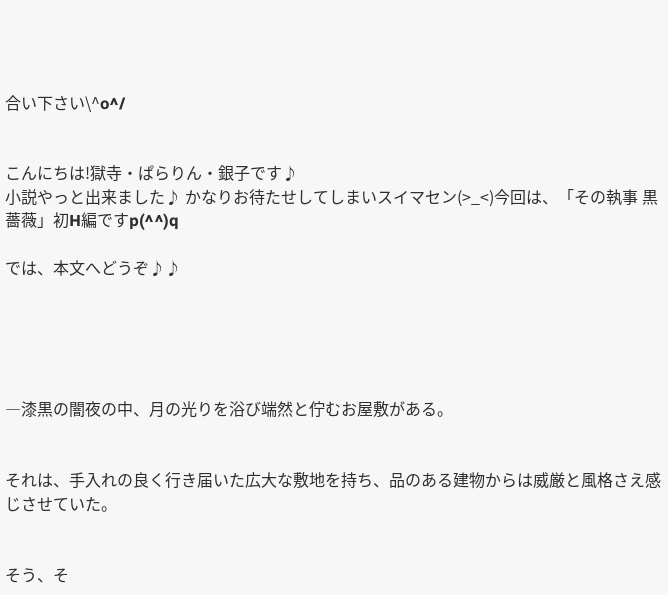合い下さい\^o^/


こんにちは!獄寺・ぱらりん・銀子です♪
小説やっと出来ました♪ かなりお待たせしてしまいスイマセン(>_<)今回は、「その執事 黒薔薇」初H編ですp(^^)q

では、本文へどうぞ♪♪





―漆黒の闇夜の中、月の光りを浴び端然と佇むお屋敷がある。


それは、手入れの良く行き届いた広大な敷地を持ち、品のある建物からは威厳と風格さえ感じさせていた。


そう、そ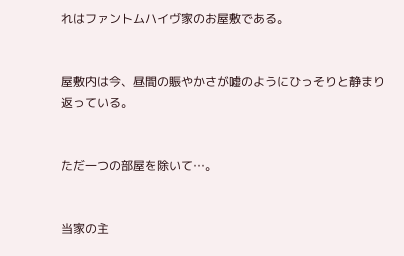れはファントムハイヴ家のお屋敷である。


屋敷内は今、昼間の賑やかさが嘘のようにひっそりと静まり返っている。


ただ一つの部屋を除いて…。


当家の主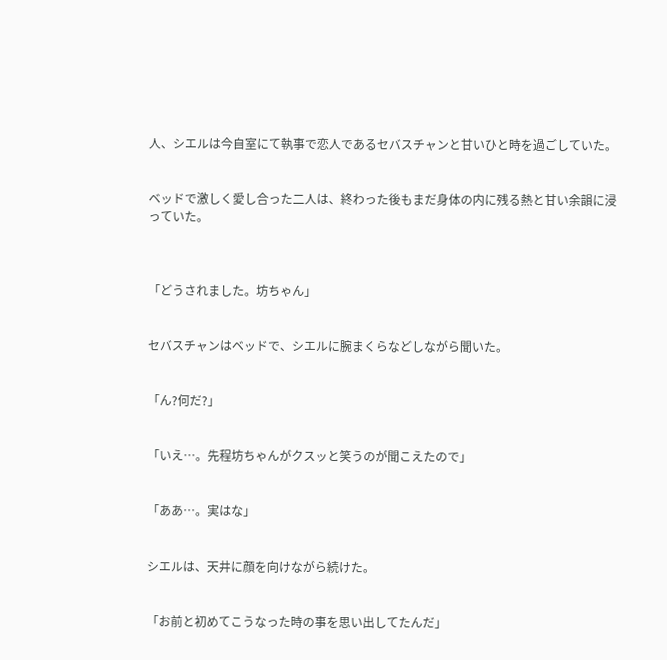人、シエルは今自室にて執事で恋人であるセバスチャンと甘いひと時を過ごしていた。


ベッドで激しく愛し合った二人は、終わった後もまだ身体の内に残る熱と甘い余韻に浸っていた。



「どうされました。坊ちゃん」


セバスチャンはベッドで、シエルに腕まくらなどしながら聞いた。


「ん?何だ?」


「いえ…。先程坊ちゃんがクスッと笑うのが聞こえたので」


「ああ…。実はな」


シエルは、天井に顔を向けながら続けた。


「お前と初めてこうなった時の事を思い出してたんだ」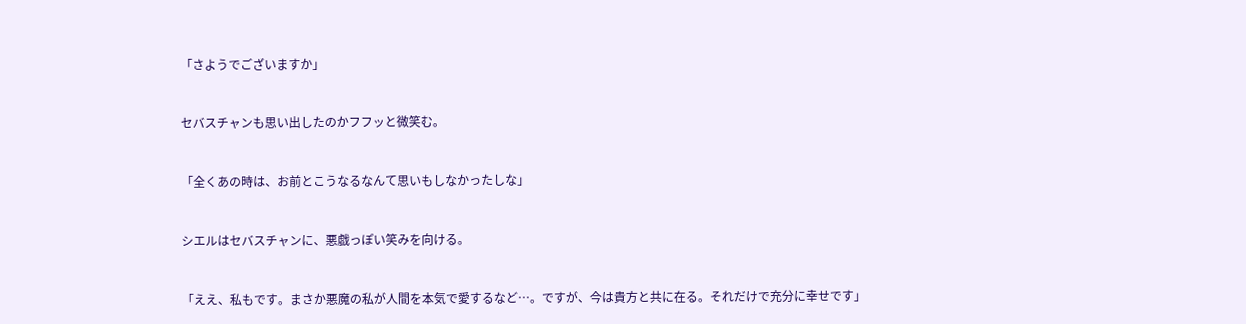「さようでございますか」


セバスチャンも思い出したのかフフッと微笑む。


「全くあの時は、お前とこうなるなんて思いもしなかったしな」


シエルはセバスチャンに、悪戯っぽい笑みを向ける。


「ええ、私もです。まさか悪魔の私が人間を本気で愛するなど…。ですが、今は貴方と共に在る。それだけで充分に幸せです」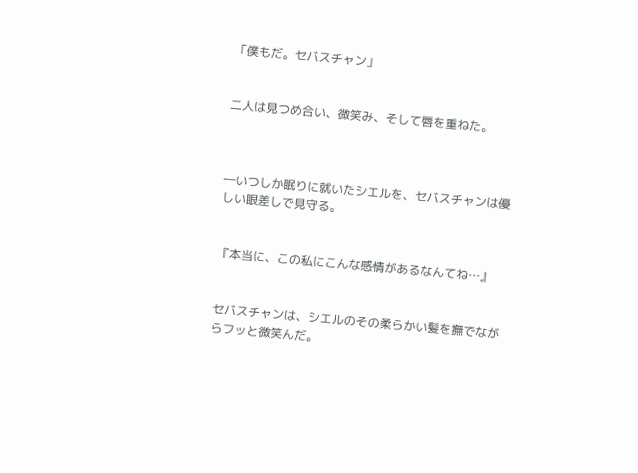「僕もだ。セバスチャン」


二人は見つめ合い、微笑み、そして唇を重ねた。



―いつしか眠りに就いたシエルを、セバスチャンは優しい眼差しで見守る。


『本当に、この私にこんな感情があるなんてね…』


セバスチャンは、シエルのその柔らかい髪を撫でながらフッと微笑んだ。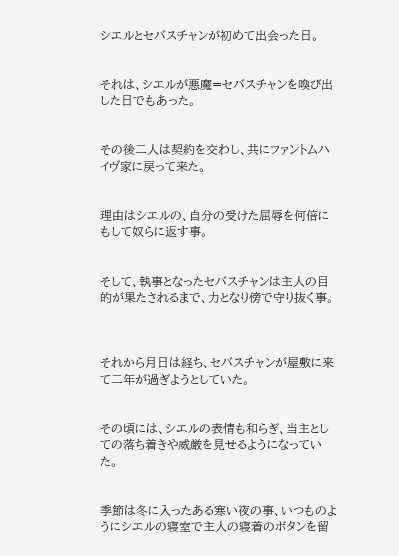シエルとセバスチャンが初めて出会った日。


それは、シエルが悪魔=セバスチャンを喚び出した日でもあった。


その後二人は契約を交わし、共にファントムハイヴ家に戻って来た。


理由はシエルの、自分の受けた屈辱を何倍にもして奴らに返す事。


そして、執事となったセバスチャンは主人の目的が果たされるまで、力となり傍で守り抜く事。



それから月日は経ち、セバスチャンが屋敷に来て二年が過ぎようとしていた。


その頃には、シエルの表情も和らぎ、当主としての落ち着きや威厳を見せるようになっていた。


季節は冬に入ったある寒い夜の事、いつものようにシエルの寝室で主人の寝着のボタンを留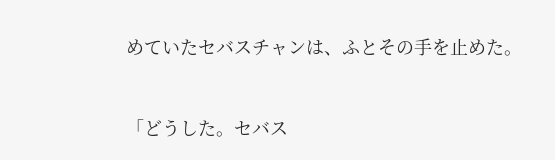めていたセバスチャンは、ふとその手を止めた。


「どうした。セバス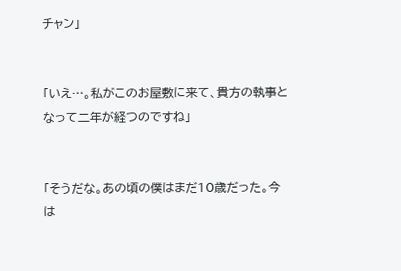チャン」


「いえ…。私がこのお屋敷に来て、貴方の執事となって二年が経つのですね」


「そうだな。あの頃の僕はまだ10歳だった。今は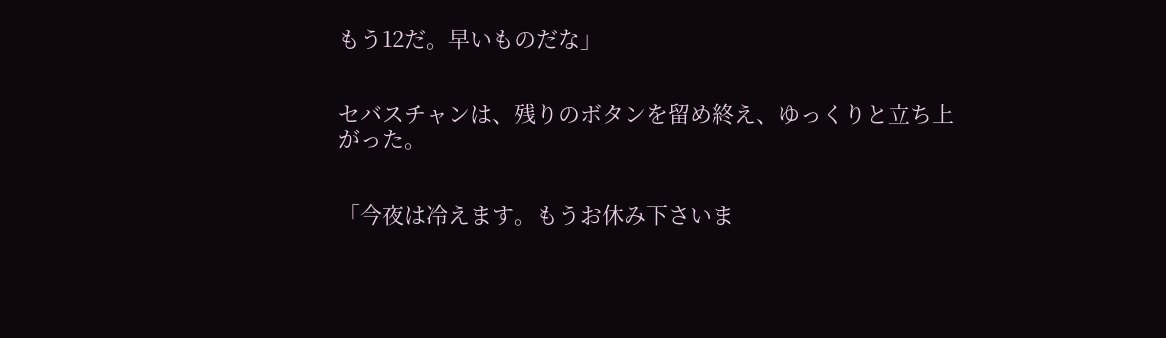もう12だ。早いものだな」


セバスチャンは、残りのボタンを留め終え、ゆっくりと立ち上がった。


「今夜は冷えます。もうお休み下さいま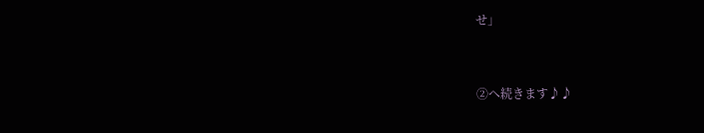せ」



②へ続きます♪♪